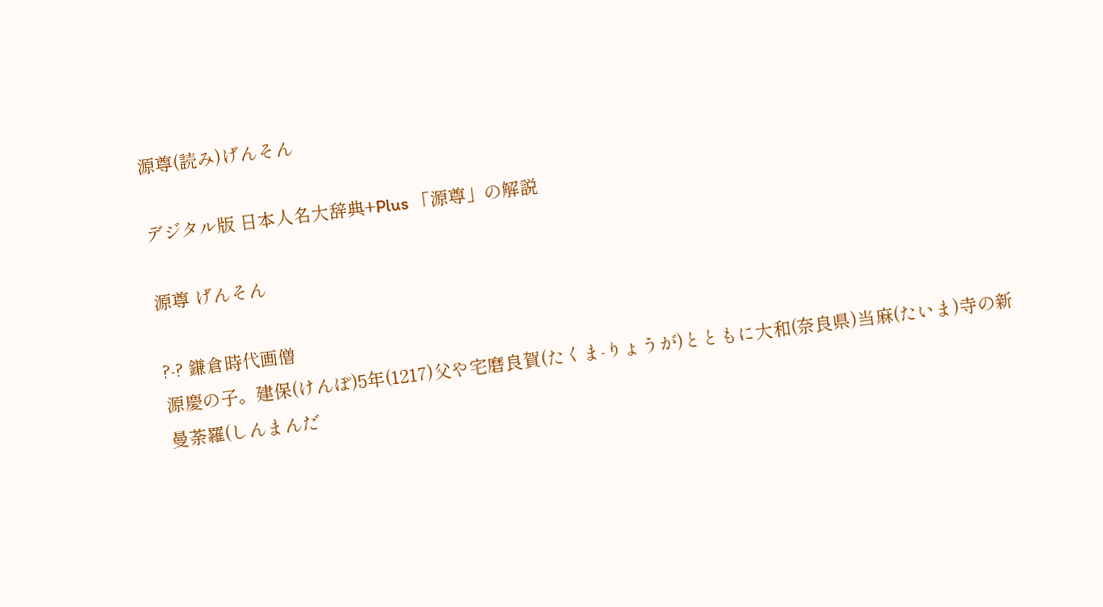源尊(読み)げんそん

デジタル版 日本人名大辞典+Plus 「源尊」の解説

源尊 げんそん

?-? 鎌倉時代画僧
源慶の子。建保(けんぽ)5年(1217)父や宅磨良賀(たくま-りょうが)とともに大和(奈良県)当麻(たいま)寺の新曼荼羅(しんまんだ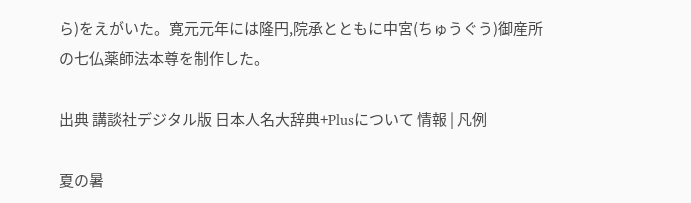ら)をえがいた。寛元元年には隆円,院承とともに中宮(ちゅうぐう)御産所の七仏薬師法本尊を制作した。

出典 講談社デジタル版 日本人名大辞典+Plusについて 情報 | 凡例

夏の暑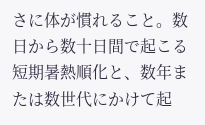さに体が慣れること。数日から数十日間で起こる短期暑熱順化と、数年または数世代にかけて起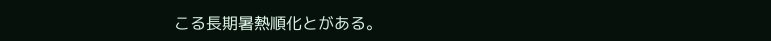こる長期暑熱順化とがある。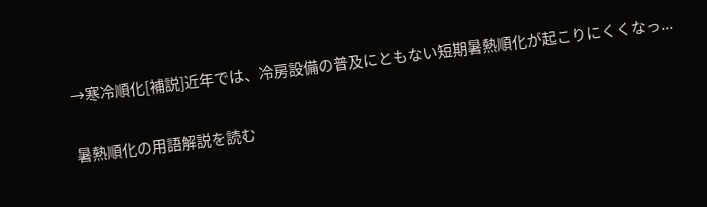→寒冷順化[補説]近年では、冷房設備の普及にともない短期暑熱順化が起こりにくくなっ...

暑熱順化の用語解説を読む